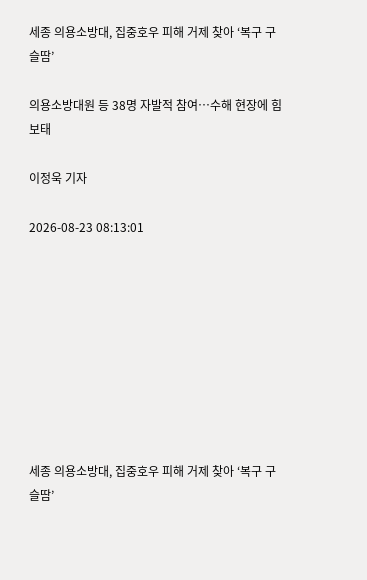세종 의용소방대, 집중호우 피해 거제 찾아 ‘복구 구슬땀’

의용소방대원 등 38명 자발적 참여…수해 현장에 힘 보태

이정욱 기자

2026-08-23 08:13:01









세종 의용소방대, 집중호우 피해 거제 찾아 ‘복구 구슬땀’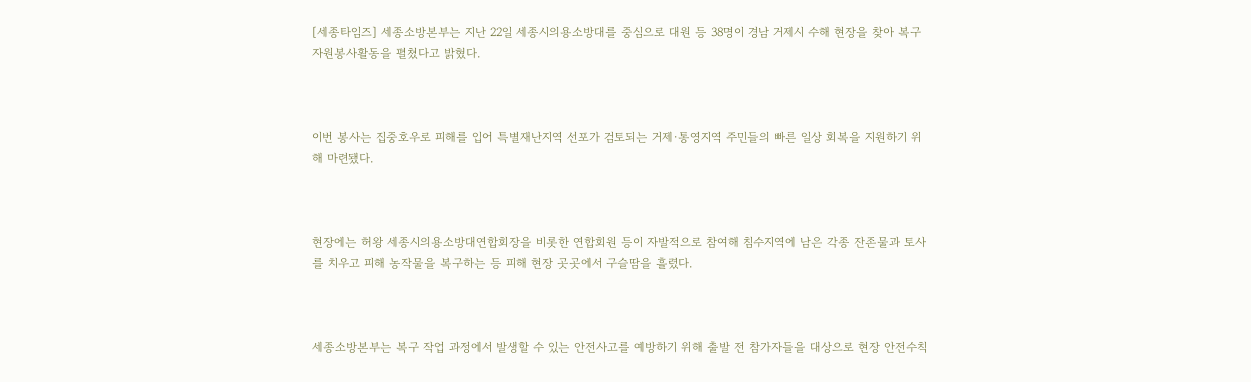[세종타임즈] 세종소방본부는 지난 22일 세종시의용소방대를 중심으로 대원 등 38명이 경남 거제시 수해 현장을 찾아 복구 자원봉사활동을 펼쳤다고 밝혔다.



이번 봉사는 집중호우로 피해를 입어 특별재난지역 선포가 검토되는 거제·통영지역 주민들의 빠른 일상 회복을 지원하기 위해 마련됐다.



현장에는 허왕 세종시의용소방대연합회장을 비롯한 연합회원 등이 자발적으로 참여해 침수지역에 남은 각종 잔존물과 토사를 치우고 피해 농작물을 복구하는 등 피해 현장 곳곳에서 구슬땀을 흘렸다.



세종소방본부는 복구 작업 과정에서 발생할 수 있는 안전사고를 예방하기 위해 출발 전 참가자들을 대상으로 현장 안전수칙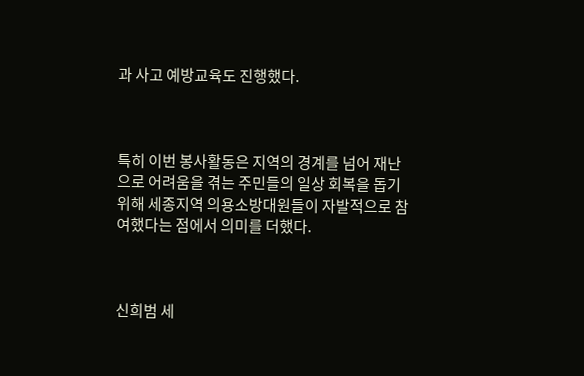과 사고 예방교육도 진행했다.



특히 이번 봉사활동은 지역의 경계를 넘어 재난으로 어려움을 겪는 주민들의 일상 회복을 돕기 위해 세종지역 의용소방대원들이 자발적으로 참여했다는 점에서 의미를 더했다.



신희범 세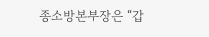종소방본부장은 “갑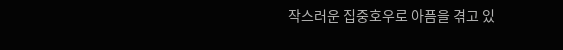작스러운 집중호우로 아픔을 겪고 있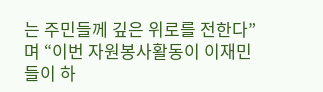는 주민들께 깊은 위로를 전한다”며 “이번 자원봉사활동이 이재민들이 하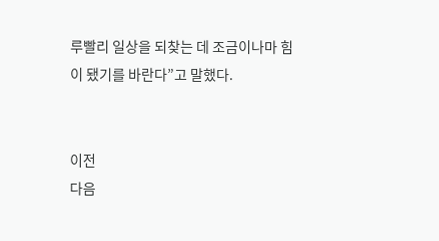루빨리 일상을 되찾는 데 조금이나마 힘이 됐기를 바란다”고 말했다.


이전
다음